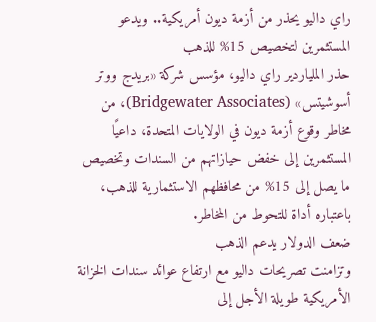راي داليو يحذر من أزمة ديون أمريكية.. ويدعو المستثمرين لتخصيص 15% للذهب
حذر الملياردير راي داليو، مؤسس شركة «بريدج ووتر أسوشيتس» (Bridgewater Associates)، من مخاطر وقوع أزمة ديون في الولايات المتحدة، داعيًا المستثمرين إلى خفض حيازاتهم من السندات وتخصيص ما يصل إلى 15% من محافظهم الاستثمارية للذهب، باعتباره أداة للتحوط من المخاطر.
ضعف الدولار يدعم الذهب
وتزامنت تصريحات داليو مع ارتفاع عوائد سندات الخزانة الأمريكية طويلة الأجل إلى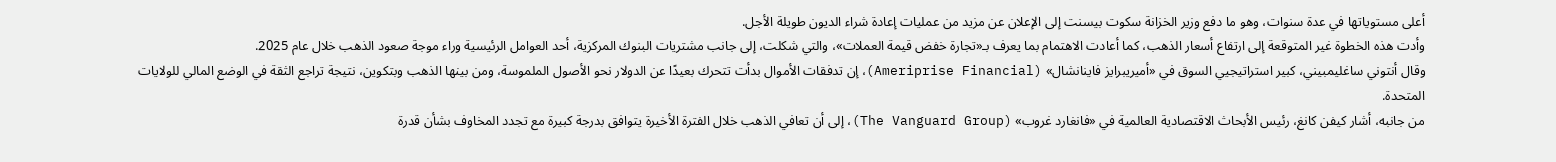أعلى مستوياتها في عدة سنوات، وهو ما دفع وزير الخزانة سكوت بيسنت إلى الإعلان عن مزيد من عمليات إعادة شراء الديون طويلة الأجل.
وأدت هذه الخطوة غير المتوقعة إلى ارتفاع أسعار الذهب، كما أعادت الاهتمام بما يعرف بـ«تجارة خفض قيمة العملات»، والتي شكلت، إلى جانب مشتريات البنوك المركزية، أحد العوامل الرئيسية وراء موجة صعود الذهب خلال عام 2025.
وقال أنتوني ساغليمبيني، كبير استراتيجيي السوق في «أميريبرايز فاينانشال» (Ameriprise Financial)، إن تدفقات الأموال بدأت تتحرك بعيدًا عن الدولار نحو الأصول الملموسة، ومن بينها الذهب وبتكوين، نتيجة تراجع الثقة في الوضع المالي للولايات المتحدة.
من جانبه، أشار كيفن كانغ، رئيس الأبحاث الاقتصادية العالمية في «فانغارد غروب» (The Vanguard Group)، إلى أن تعافي الذهب خلال الفترة الأخيرة يتوافق بدرجة كبيرة مع تجدد المخاوف بشأن قدرة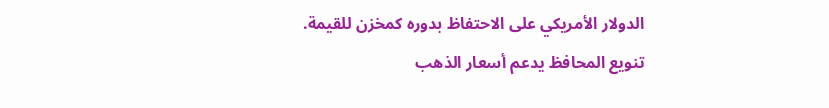الدولار الأمريكي على الاحتفاظ بدوره كمخزن للقيمة.
تنويع المحافظ يدعم أسعار الذهب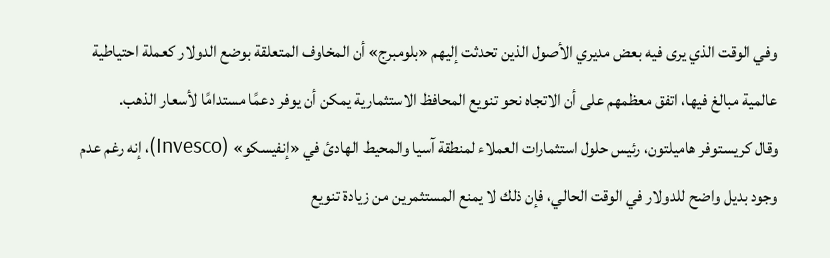وفي الوقت الذي يرى فيه بعض مديري الأصول الذين تحدثت إليهم «بلومبرج» أن المخاوف المتعلقة بوضع الدولار كعملة احتياطية عالمية مبالغ فيها، اتفق معظمهم على أن الاتجاه نحو تنويع المحافظ الاستثمارية يمكن أن يوفر دعمًا مستدامًا لأسعار الذهب.
وقال كريستوفر هاميلتون، رئيس حلول استثمارات العملاء لمنطقة آسيا والمحيط الهادئ في «إنفيسكو» (Invesco)، إنه رغم عدم وجود بديل واضح للدولار في الوقت الحالي، فإن ذلك لا يمنع المستثمرين من زيادة تنويع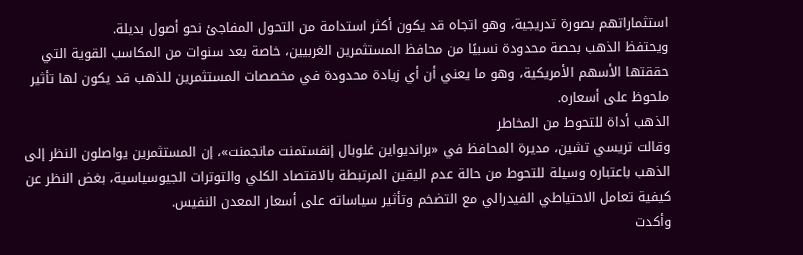استثماراتهم بصورة تدريجية، وهو اتجاه قد يكون أكثر استدامة من التحول المفاجئ نحو أصول بديلة.
ويحتفظ الذهب بحصة محدودة نسبيًا من محافظ المستثمرين الغربيين، خاصة بعد سنوات من المكاسب القوية التي حققتها الأسهم الأمريكية، وهو ما يعني أن أي زيادة محدودة في مخصصات المستثمرين للذهب قد يكون لها تأثير ملحوظ على أسعاره.
الذهب أداة للتحوط من المخاطر
وقالت تريسي تشين، مديرة المحافظ في «برانديواين غلوبال إنفستمنت مانجمنت»، إن المستثمرين يواصلون النظر إلى الذهب باعتباره وسيلة للتحوط من حالة عدم اليقين المرتبطة بالاقتصاد الكلي والتوترات الجيوسياسية، بغض النظر عن كيفية تعامل الاحتياطي الفيدرالي مع التضخم وتأثير سياساته على أسعار المعدن النفيس.
وأكدت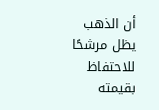أن الذهب يظل مرشحًا للاحتفاظ بقيمته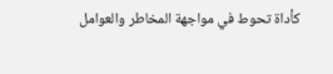كأداة تحوط في مواجهة المخاطر والعوامل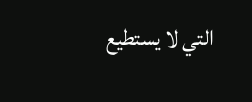التي لا يستطيع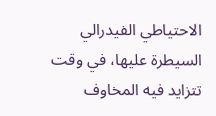الاحتياطي الفيدرالي السيطرة عليها، في وقت تتزايد فيه المخاوف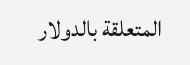المتعلقة بالدولار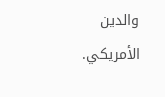والدين الأمريكي.